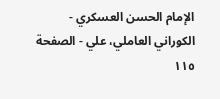الإمام الحسن العسكري - الكوراني العاملي، علي - الصفحة ١١٥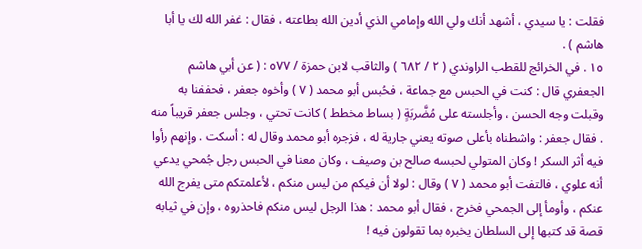فقلت : يا سيدي ، أشهد أنك ولي الله وإمامي الذي أدين الله بطاعته ، فقال : غفر الله لك يا أبا هاشم ) .
١٥ . في الخرائج للقطب الراوندي ( ٢ / ٦٨٢ ) والثاقب لابن حمزة / ٥٧٧ : ( عن أبي هاشم الجعفري قال : كنت في الحبس مع جماعة ، فحُبس أبو محمد ( ٧ ) وأخوه جعفر ، فحففنا به وقبلت وجه الحسن ، وأجلسته على مُضَّربَةٍ ( بساط مخطط ) كانت تحتي ، وجلس جعفر قريباً منه . فقال جعفر : واشطناه بأعلى صوته يعني جارية له ، فزجره أبو محمد وقال له : أسكت . وإنهم رأوا فيه أثر السكر ! وكان المتولي لحبسه صالح بن وصيف ، وكان معنا في الحبس رجل جُمحي يدعي أنه علوي ، فالتفت أبو محمد ( ٧ ) وقال : لولا أن فيكم من ليس منكم ، لأعلمتكم متى يفرج الله عنكم ، وأومأ إلى الجمحي فخرج ، فقال أبو محمد : هذا الرجل ليس منكم فاحذروه ، وإن في ثيابه قصة قد كتبها إلى السلطان يخبره بما تقولون فيه !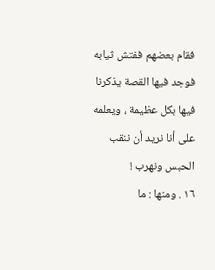فقام بعضهم ففتش ثيابه فوجد فيها القصة يذكرنا فيها بكل عظيمة ، ويعلمه على أنا نريد أن ننقب الحبس ونهرب !
١٦ . ومنها : ما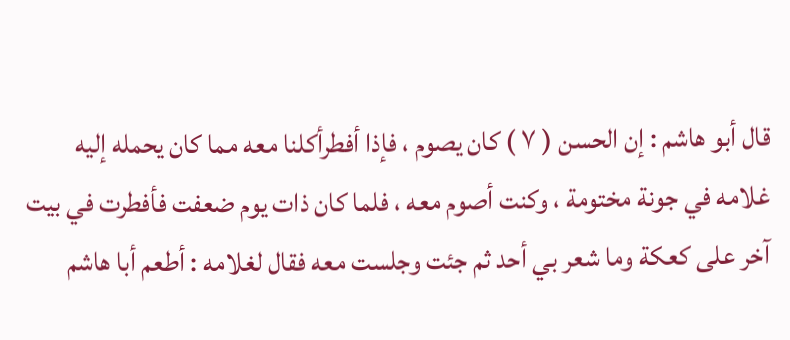قال أبو هاشم : إن الحسن ( ٧ ) كان يصوم ، فإذا أفطرأكلنا معه مما كان يحمله إليه غلامه في جونة مختومة ، وكنت أصوم معه ، فلما كان ذات يوم ضعفت فأفطرت في بيت آخر على كعكة وما شعر بي أحد ثم جئت وجلست معه فقال لغلامه : أطعم أبا هاشم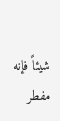شيئاً فإنه مفطر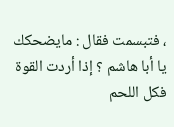، فتبسمت فقال : مايضحكك يا أبا هاشم ؟ إذا أردت القوة فكل اللحم